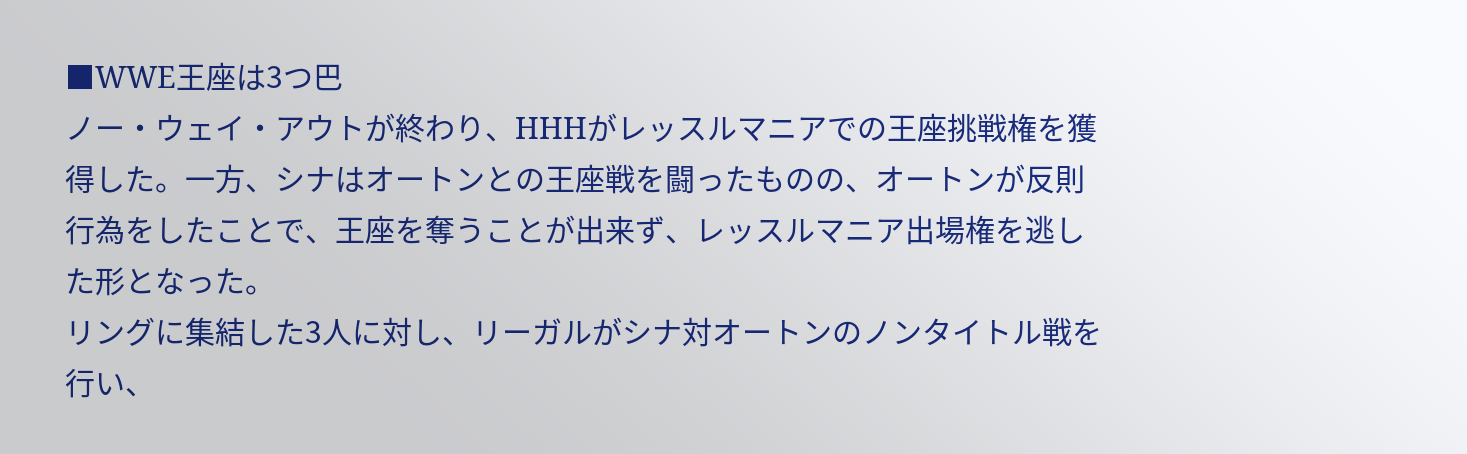■WWE王座は3つ巴
ノー・ウェイ・アウトが終わり、HHHがレッスルマニアでの王座挑戦権を獲得した。一方、シナはオートンとの王座戦を闘ったものの、オートンが反則行為をしたことで、王座を奪うことが出来ず、レッスルマニア出場権を逃した形となった。
リングに集結した3人に対し、リーガルがシナ対オートンのノンタイトル戦を行い、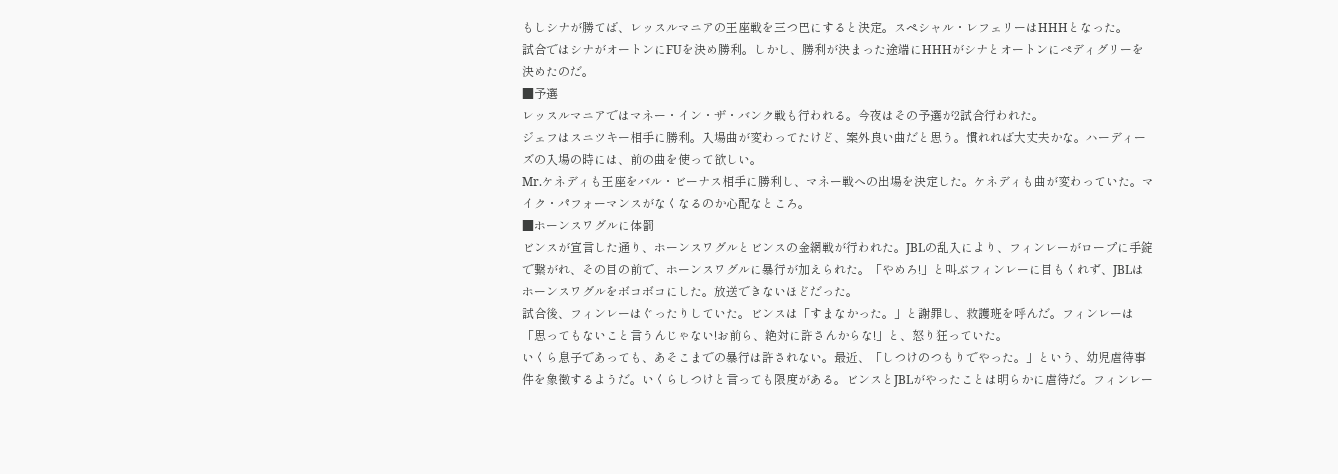もしシナが勝てば、レッスルマニアの王座戦を三つ巴にすると決定。スペシャル・レフェリーはHHHとなった。
試合ではシナがオートンにFUを決め勝利。しかし、勝利が決まった途端にHHHがシナとオートンにぺディグリーを決めたのだ。
■予選
レッスルマニアではマネー・イン・ザ・バンク戦も行われる。今夜はその予選が2試合行われた。
ジェフはスニツキー相手に勝利。入場曲が変わってたけど、案外良い曲だと思う。慣れれば大丈夫かな。ハーディーズの入場の時には、前の曲を使って欲しい。
Mr.ケネディも王座をバル・ビーナス相手に勝利し、マネー戦への出場を決定した。ケネディも曲が変わっていた。マイク・パフォーマンスがなくなるのか心配なところ。
■ホーンスワグルに体罰
ビンスが宣言した通り、ホーンスワグルとビンスの金網戦が行われた。JBLの乱入により、フィンレーがロープに手錠で繋がれ、その目の前で、ホーンスワグルに暴行が加えられた。「やめろ!」と叫ぶフィンレーに目もくれず、JBLはホーンスワグルをボコボコにした。放送できないほどだった。
試合後、フィンレーはぐったりしていた。ビンスは「すまなかった。」と謝罪し、救護班を呼んだ。フィンレーは「思ってもないこと言うんじゃない!お前ら、絶対に許さんからな!」と、怒り狂っていた。
いくら息子であっても、あそこまでの暴行は許されない。最近、「しつけのつもりでやった。」という、幼児虐待事件を象徴するようだ。いくらしつけと言っても限度がある。ビンスとJBLがやったことは明らかに虐待だ。フィンレー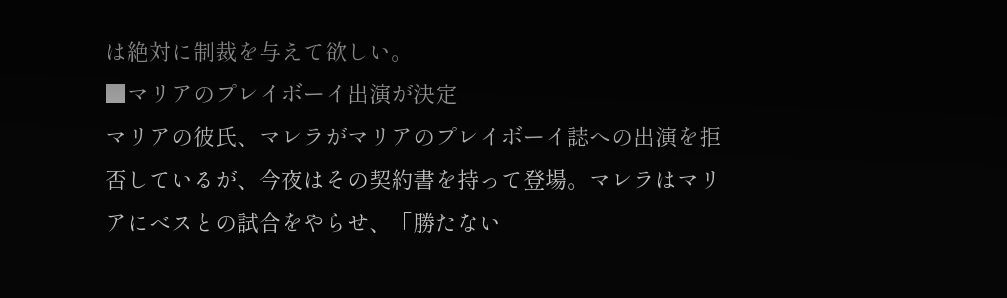は絶対に制裁を与えて欲しい。
■マリアのプレイボーイ出演が決定
マリアの彼氏、マレラがマリアのプレイボーイ誌への出演を拒否しているが、今夜はその契約書を持って登場。マレラはマリアにべスとの試合をやらせ、「勝たない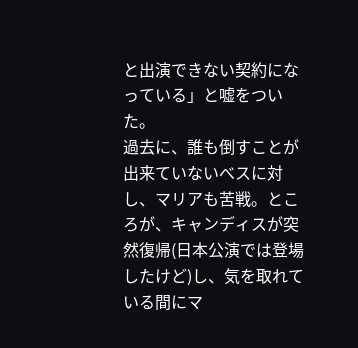と出演できない契約になっている」と嘘をついた。
過去に、誰も倒すことが出来ていないべスに対し、マリアも苦戦。ところが、キャンディスが突然復帰(日本公演では登場したけど)し、気を取れている間にマ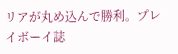リアが丸め込んで勝利。プレイボーイ誌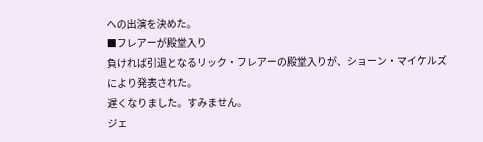への出演を決めた。
■フレアーが殿堂入り
負ければ引退となるリック・フレアーの殿堂入りが、ショーン・マイケルズにより発表された。
遅くなりました。すみません。
ジェ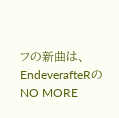フの新曲は、EndeverafteRのNO MORE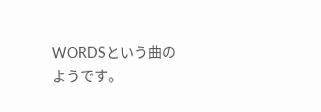WORDSという曲のようです。